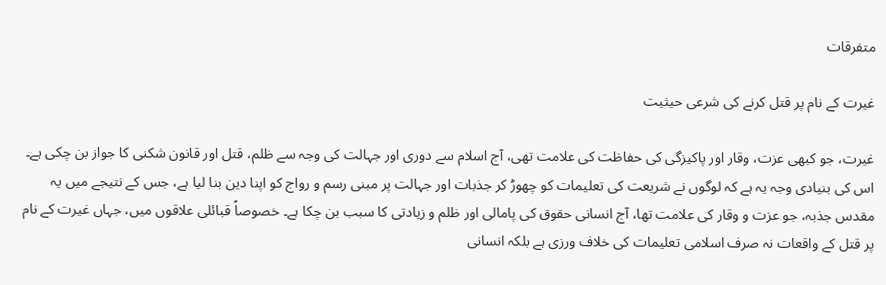متفرقات

غیرت کے نام پر قتل کرنے کی شرعی حیثیت

غیرت، جو کبھی عزت، وقار اور پاکیزگی کی حفاظت کی علامت تھی، آج اسلام سے دوری اور جہالت کی وجہ سے ظلم، قتل اور قانون شکنی کا جواز بن چکی ہے۔ اس کی بنیادی وجہ یہ ہے کہ لوگوں نے شریعت کی تعلیمات کو چھوڑ کر جذبات اور جہالت پر مبنی رسم و رواج کو اپنا دین بنا لیا ہے، جس کے نتیجے میں یہ مقدس جذبہ، جو عزت و وقار کی علامت تھا، آج انسانی حقوق کی پامالی اور ظلم و زیادتی کا سبب بن چکا ہے۔ خصوصاً قبائلی علاقوں میں، جہاں غیرت کے نام پر قتل کے واقعات نہ صرف اسلامی تعلیمات کی خلاف ورزی ہے بلکہ انسانی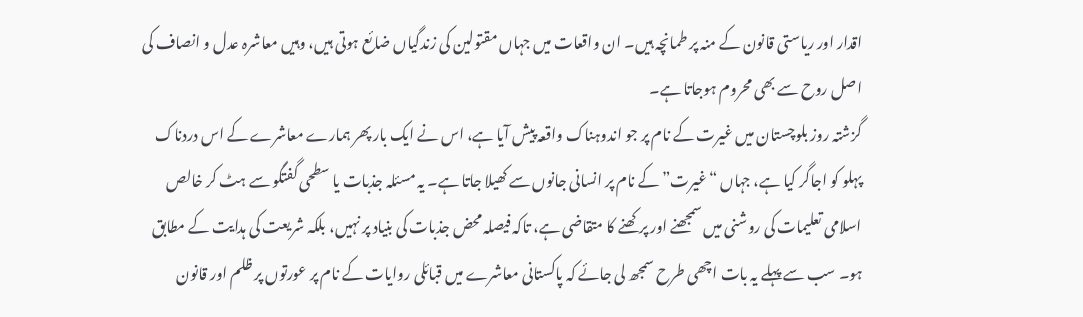اقدار اور ریاستی قانون کے منہ پر طمانچہ ہیں۔ ان واقعات میں جہاں مقتولین کی زندگیاں ضائع ہوتی ہیں، وہیں معاشرہ عدل و انصاف کی اصل روح سے بھی محروم ہوجاتا ہے۔
گزشتہ روز بلوچستان میں غیرت کے نام پر جو اندوہناک واقعہ پیش آیا ہے، اس نے ایک بار پھر ہمارے معاشرے کے اس دردناک پہلو کو اجاگر کیا ہے، جہاں “غیرت” کے نام پر انسانی جانوں سے کھیلا جاتا ہے۔ یہ مسئلہ جذبات یا سطحی گفتگو سے ہٹ کر خالص اسلامی تعلیمات کی روشنی میں سمجھنے اور پرکھنے کا متقاضی ہے، تاکہ فیصلہ محض جذبات کی بنیاد پر نہیں، بلکہ شریعت کی ہدایت کے مطابق ہو۔ سب سے پہلے یہ بات اچھی طرح سمجھ لی جائے کہ پاکستانی معاشرے میں قبائلی روایات کے نام پر عورتوں پر ظلم اور قانون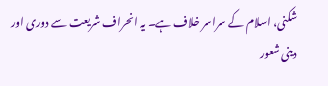شکنی، اسلام کے سراسر خلاف ہے۔ یہ انحراف شریعت سے دوری اور دینی شعور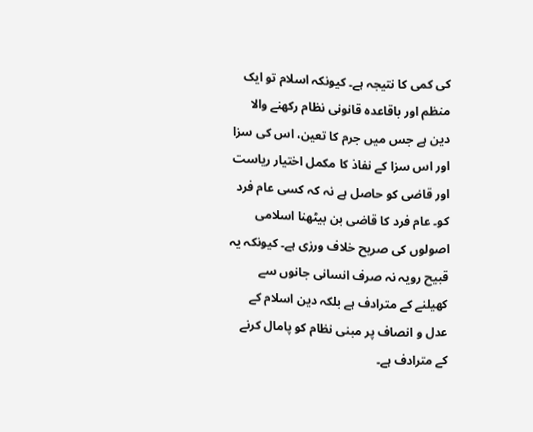کی کمی کا نتیجہ ہے۔ کیونکہ اسلام تو ایک منظم اور باقاعدہ قانونی نظام رکھنے والا دین ہے جس میں جرم کا تعین، اس کی سزا اور اس سزا کے نفاذ کا مکمل اختیار ریاست اور قاضی کو حاصل ہے نہ کہ کسی عام فرد کو۔ عام فرد کا قاضی بن بیٹھنا اسلامی اصولوں کی صریح خلاف ورزی ہے۔ کیونکہ یہ قبیح رویہ نہ صرف انسانی جانوں سے کھیلنے کے مترادف ہے بلکہ دین اسلام کے عدل و انصاف پر مبنی نظام کو پامال کرنے کے مترادف ہے۔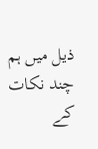ذیل میں ہم چند نکات کے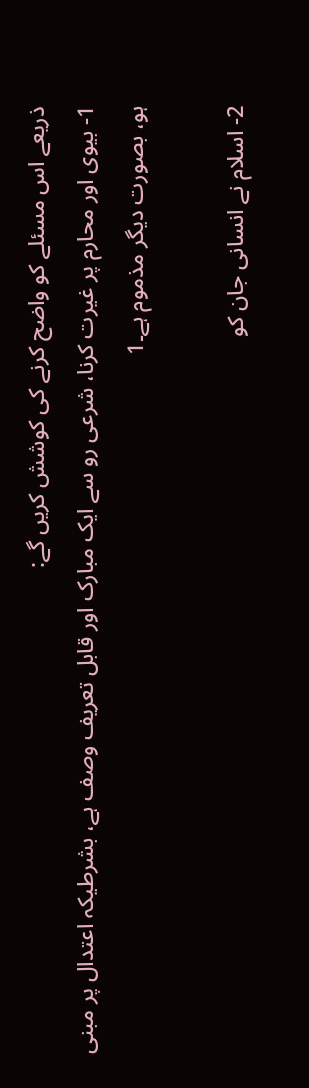ذریعے اس مسئلے کو واضح کرنے کی کوشش کریں گے:
1- بیوی اور محارم پر غیرت کرنا، شرعی رو سے ایک مبارک اور قابل تعریف وصف ہے، بشرطیکہ اعتدال پر مبنی ہو، بصورت دیگر مذموم ہے۔1

2- اسلام نے انسانی جان کو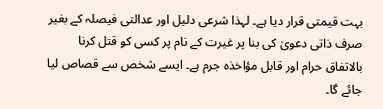بہت قیمتی قرار دیا ہے۔ لہذا شرعی دلیل اور عدالتی فیصلہ کے بغیر صرف ذاتی دعویٰ کی بنا پر غیرت کے نام پر کسی کو قتل کرنا بالاتفاق حرام اور قابل مؤاخذہ جرم ہے۔ ایسے شخص سے قصاص لیا جائے گا۔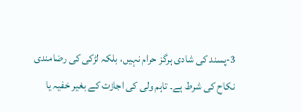3-پسند کی شادی ہرگز حرام نہیں، بلکہ لڑکی کی رضامندی نکاح کی شرط ہے۔ تاہم ولی کی اجازت کے بغیر خفیہ یا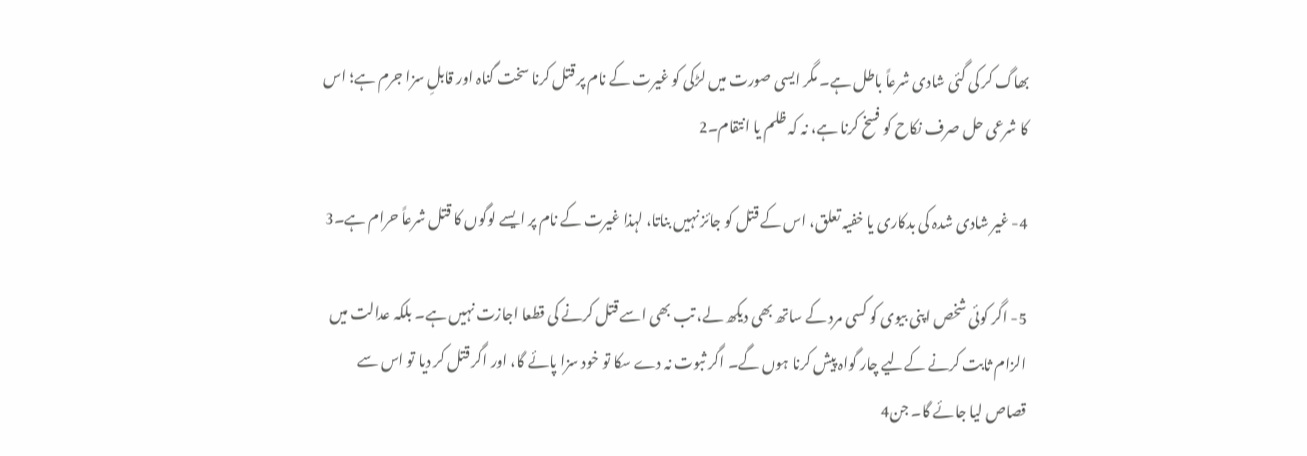بھاگ کر کی گئی شادی شرعاً باطل ہے۔ مگر ایسی صورت میں لڑکی کو غیرت کے نام پر قتل کرنا سخت گناہ اور قابلِ سزا جرم ہے؛ اس کا شرعی حل صرف نکاح کو فسخ کرنا ہے، نہ کہ ظلم یا انتقام۔2

4- غیر شادی شدہ کی بدکاری یا خفیہ تعلق، اس کے قتل کو جائز نہیں بناتا، لہذا غیرت کے نام پر ایسے لوگوں کا قتل شرعاً حرام ہے۔3

5- اگر کوئی شخص اپنی بیوی کو کسی مرد کے ساتھ بھی دیکھ لے، تب بھی اسے قتل کرنے کی قطعا اجازت نہیں ہے۔ بلکہ عدالت میں الزام ثابت کرنے کےلیے چار گواہ پیش کرنا ہوں گے۔ اگر ثبوت نہ دے سکا تو خود سزا پائے گا، اور اگر قتل کر دیا تو اس سے قصاص لیا جائے گا۔ جن4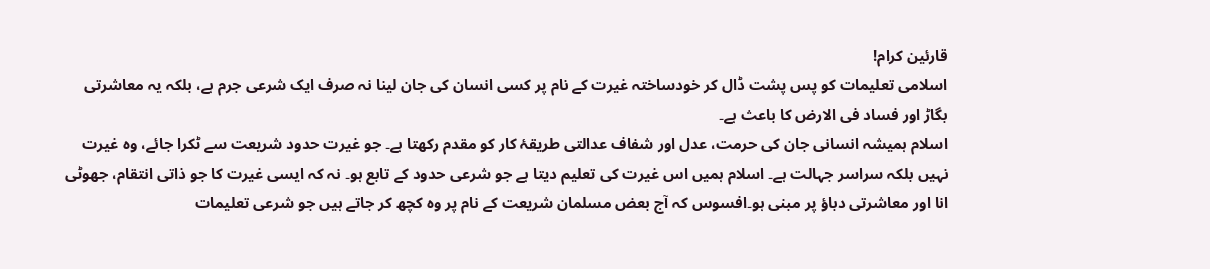قارئین کرام!
اسلامی تعلیمات کو پس پشت ڈال کر خودساختہ غیرت کے نام پر کسی انسان کی جان لینا نہ صرف ایک شرعی جرم ہے، بلکہ یہ معاشرتی بگاڑ اور فساد فی الارض کا باعث ہے۔
اسلام ہمیشہ انسانی جان کی حرمت، عدل اور شفاف عدالتی طریقۂ کار کو مقدم رکھتا ہے۔ جو غیرت حدود شریعت سے ٹکرا جائے، وہ غیرت نہیں بلکہ سراسر جہالت ہے۔ اسلام ہمیں اس غیرت کی تعلیم دیتا ہے جو شرعی حدود کے تابع ہو۔ نہ کہ ایسی غیرت کا جو ذاتی انتقام، جھوٹی انا اور معاشرتی دباؤ پر مبنی ہو۔افسوس کہ آج بعض مسلمان شریعت کے نام پر وہ کچھ کر جاتے ہیں جو شرعی تعلیمات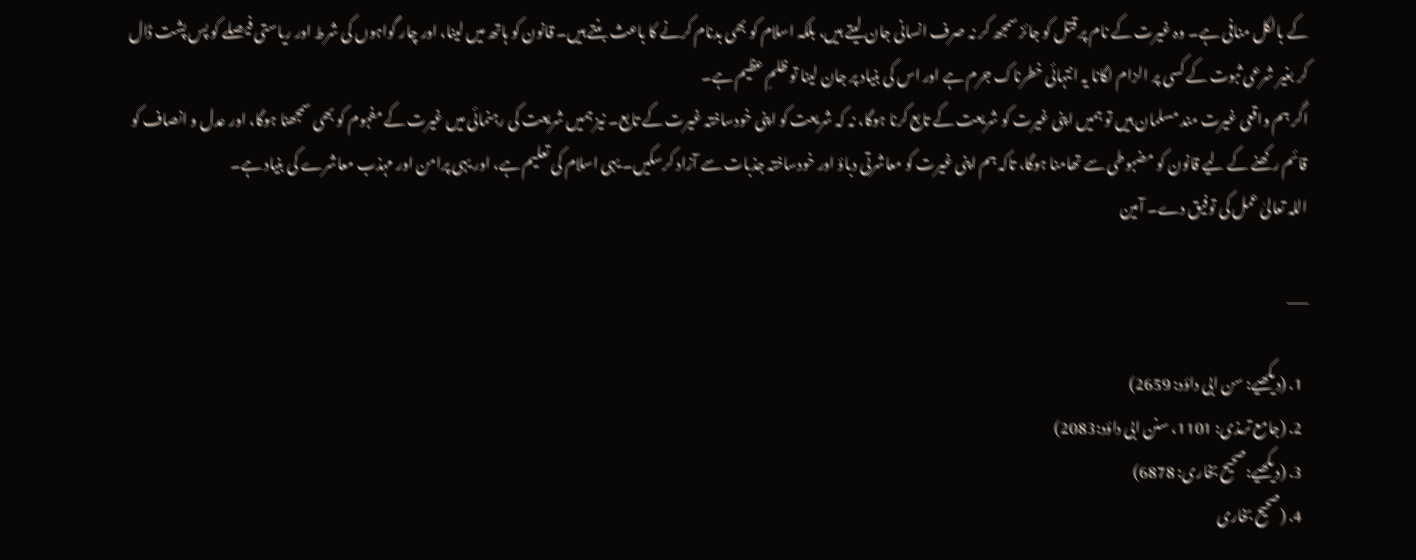کے بالکل منافی ہے۔ وہ غیرت کے نام پر قتل کو جائز سمجھ کر نہ صرف انسانی جان لیتے ہیں، بلکہ اسلام کو بھی بدنام کرنے کا باعث بنتے ہیں۔ قانون کو ہاتھ میں لینا، اور چار گواہوں کی شرط اور ریاستی فیصلے کو پس پشت ڈال کر بغیر شرعی ثبوت کے کسی پر الزام لگانا یہ انتہائی خطرناک جرم ہے اور اس کی بنیاد پر جان لینا تو ظلمِ عظیم ہے۔
اگر ہم واقعی غیرت مند مسلمان ہیں تو ہمیں اپنی غیرت کو شریعت کے تابع کرنا ہوگا، نہ کہ شریعت کو اپنی خودساختہ غیرت کے تابع۔ نیز ہمیں شریعت کی رہنمائی میں غیرت کے مفہوم کو بھی سمجھنا ہوگا، اور عدل و انصاف کو قائم رکھنے کے لیے قانون کو مضبوطی سے تھامنا ہوگا، تاکہ ہم اپنی غیرت کو معاشرتی دباؤ اور خودساختہ جذبات سے آزاد کرسکیں۔ یہی اسلام کی تعلیم ہے، اور یہی پرامن اور مہذب معاشرے کی بنیاد ہے۔
اللہ تعالیٰ عمل کی توفیق دے۔ آمین

___

  1. (دیکھیے: سن ابی داؤد: 2659)
  2. (جامع ترمذی: 1101، سنن ابی داؤد:2083)
  3. (دیکھیے:صحيح بخاری: 6878)
  4. (صحیح بخاری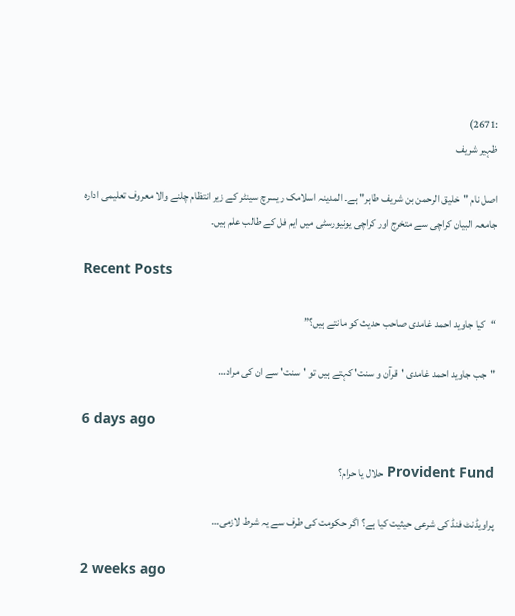:2671)
ظہیر شریف

اصل نام "خلیق الرحمن بن شریف طاہر" ہے۔ المدینہ اسلامک ریسرچ سینٹر کے زیر انتظام چلنے والا معروف تعلیمی ادارہ جامعہ البیان کراچی سے متخرج اور کراچی یونیورسٹی میں ایم فل کے طالب علم ہیں۔

Recent Posts

“کیا جاوید احمد غامدی صاحب حدیث کو مانتے ہیں؟”

"جب جاوید احمد غامدی 'قرآن و سنت' کہتے ہیں تو 'سنت' سے ان کی مراد…

6 days ago

Provident Fund حلال یا حرام؟

پراویڈنٹ فنڈ کی شرعی حیثیت کیا ہے؟ اگر حکومت کی طرف سے یہ شرط لازمی…

2 weeks ago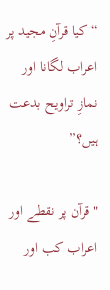“کیا قرآنِ مجید پر اعراب لگانا اور نمازِ تراویح بدعت ہیں؟”

"قرآن پر نقطے اور اعراب کب اور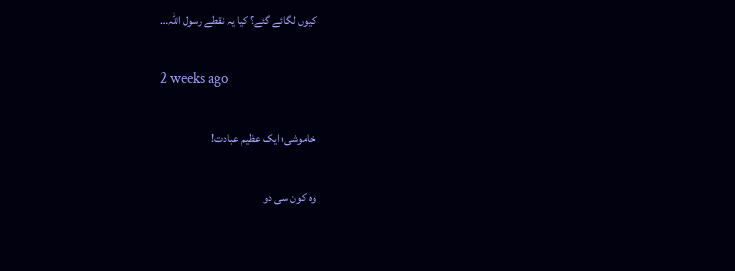کیوں لگائے گئے؟ کیا یہ نقطے رسول اللہ…

2 weeks ago

خاموشی؛ ایک عظیم عبادت!

وہ کون سی دو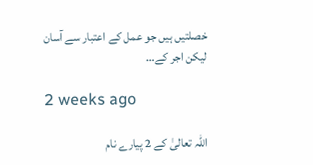خصلتیں ہیں جو عمل کے اعتبار سے آسان لیکن اجر کے…

2 weeks ago

اللہ تعالیٰ کے 2 پیارے نام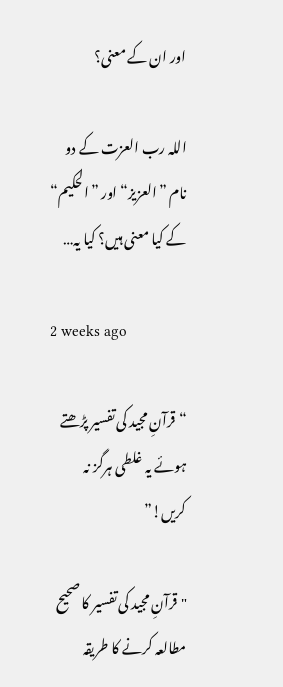اور ان کے معنی؟

اللہ رب العزت کے دو نام ”العزیز“ اور ”الحکیم“ کے کیا معنی ہیں؟ کیا یہ…

2 weeks ago

“قرآنِ مجید کی تفسیر پڑھتے ہوئے یہ غلطی ہرگز نہ کریں!”

"قرآنِ مجید کی تفسیر کا صحیح مطالعہ کرنے کا طریقہ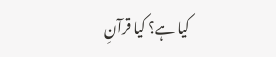کیا ہے؟ کیا قرآنِ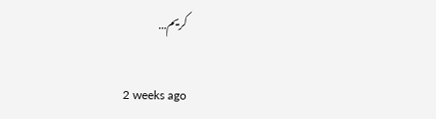کریم…

2 weeks ago